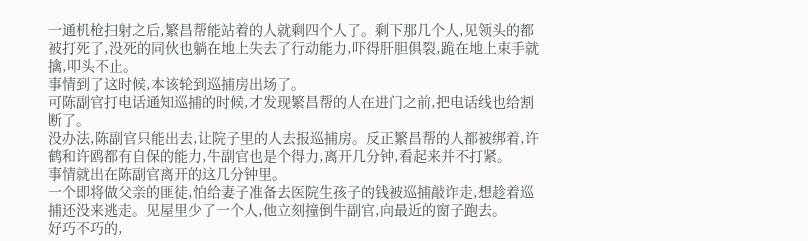一通机枪扫射之后,繁昌帮能站着的人就剩四个人了。剩下那几个人,见领头的都被打死了,没死的同伙也躺在地上失去了行动能力,吓得肝胆俱裂,跪在地上束手就擒,叩头不止。
事情到了这时候,本该轮到巡捕房出场了。
可陈副官打电话通知巡捕的时候,才发现繁昌帮的人在进门之前,把电话线也给割断了。
没办法,陈副官只能出去,让院子里的人去报巡捕房。反正繁昌帮的人都被绑着,许鹤和许鸥都有自保的能力,牛副官也是个得力,离开几分钟,看起来并不打紧。
事情就出在陈副官离开的这几分钟里。
一个即将做父亲的匪徒,怕给妻子准备去医院生孩子的钱被巡捕敲诈走,想趁着巡捕还没来逃走。见屋里少了一个人,他立刻撞倒牛副官,向最近的窗子跑去。
好巧不巧的,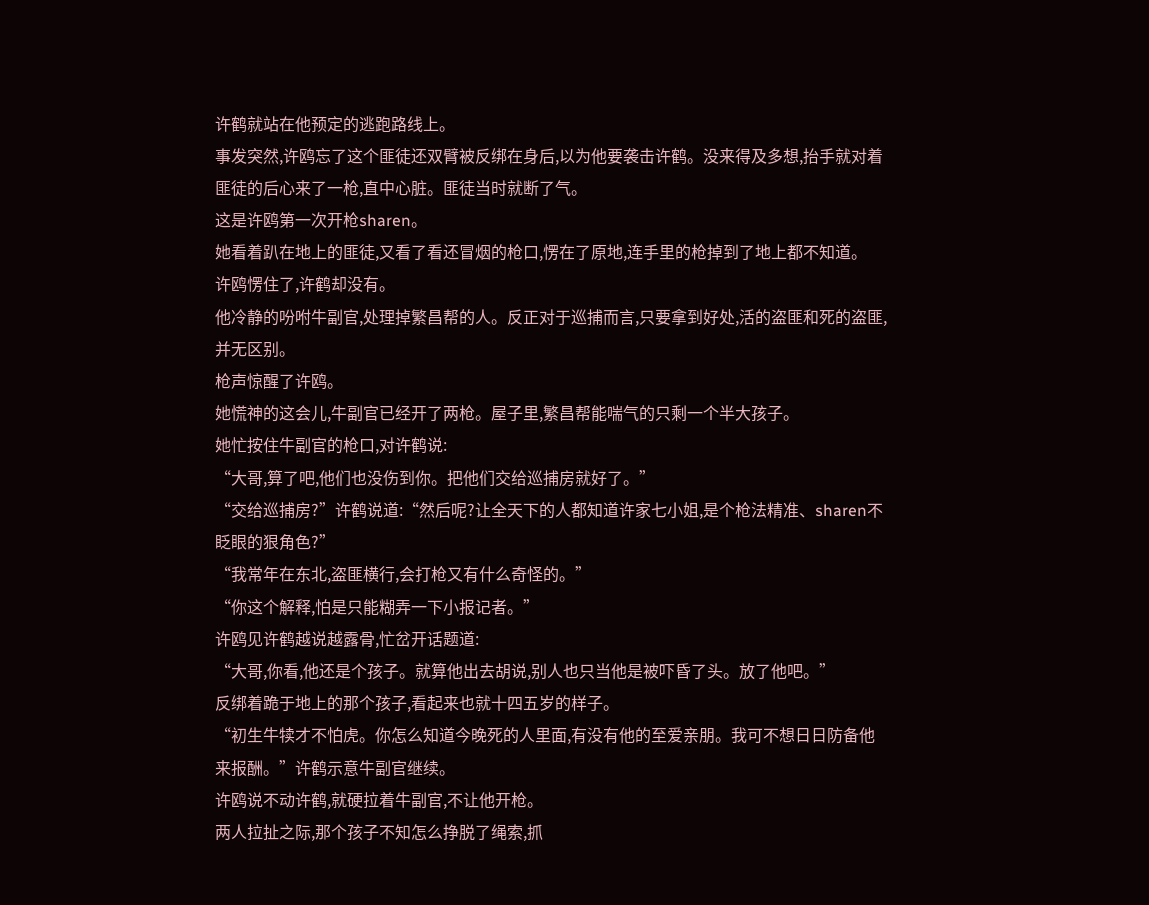许鹤就站在他预定的逃跑路线上。
事发突然,许鸥忘了这个匪徒还双臂被反绑在身后,以为他要袭击许鹤。没来得及多想,抬手就对着匪徒的后心来了一枪,直中心脏。匪徒当时就断了气。
这是许鸥第一次开枪sharen。
她看着趴在地上的匪徒,又看了看还冒烟的枪口,愣在了原地,连手里的枪掉到了地上都不知道。
许鸥愣住了,许鹤却没有。
他冷静的吩咐牛副官,处理掉繁昌帮的人。反正对于巡捕而言,只要拿到好处,活的盗匪和死的盗匪,并无区别。
枪声惊醒了许鸥。
她慌神的这会儿,牛副官已经开了两枪。屋子里,繁昌帮能喘气的只剩一个半大孩子。
她忙按住牛副官的枪口,对许鹤说:
“大哥,算了吧,他们也没伤到你。把他们交给巡捕房就好了。”
“交给巡捕房?”许鹤说道:“然后呢?让全天下的人都知道许家七小姐,是个枪法精准、sharen不眨眼的狠角色?”
“我常年在东北,盗匪横行,会打枪又有什么奇怪的。”
“你这个解释,怕是只能糊弄一下小报记者。”
许鸥见许鹤越说越露骨,忙岔开话题道:
“大哥,你看,他还是个孩子。就算他出去胡说,别人也只当他是被吓昏了头。放了他吧。”
反绑着跪于地上的那个孩子,看起来也就十四五岁的样子。
“初生牛犊才不怕虎。你怎么知道今晚死的人里面,有没有他的至爱亲朋。我可不想日日防备他来报酬。”许鹤示意牛副官继续。
许鸥说不动许鹤,就硬拉着牛副官,不让他开枪。
两人拉扯之际,那个孩子不知怎么挣脱了绳索,抓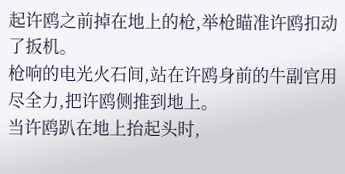起许鸥之前掉在地上的枪,举枪瞄准许鸥扣动了扳机。
枪响的电光火石间,站在许鸥身前的牛副官用尽全力,把许鸥侧推到地上。
当许鸥趴在地上抬起头时,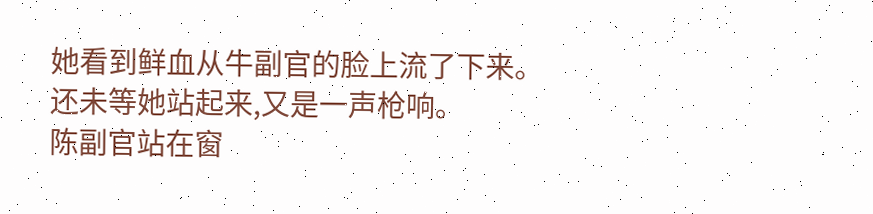她看到鲜血从牛副官的脸上流了下来。
还未等她站起来,又是一声枪响。
陈副官站在窗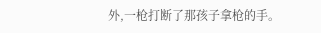外,一枪打断了那孩子拿枪的手。